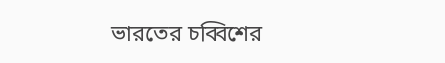ভারতের চব্বিশের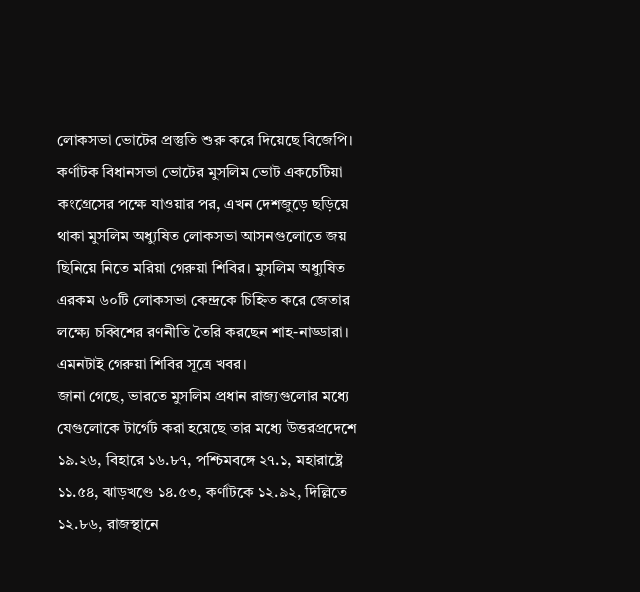লোকসভা ভোটের প্রস্তুতি শুরু করে দিয়েছে বিজেপি। কর্ণাটক বিধানসভা ভোটের মুসলিম ভোট একচেটিয়া কংগ্রেসের পক্ষে যাওয়ার পর, এখন দেশজুড়ে ছড়িয়ে থাকা মুসলিম অধ্যুষিত লোকসভা আসনগুলোতে জয় ছিনিয়ে নিতে মরিয়া গেরুয়া শিবির। মুসলিম অধ্যুষিত এরকম ৬০টি লোকসভা কেন্দ্রকে চিহ্নিত করে জেতার লক্ষ্যে চব্বিশের রণনীতি তৈরি করছেন শাহ-নাড্ডারা। এমনটাই গেরুয়া শিবির সূত্রে খবর।
জানা গেছে, ভারতে মুসলিম প্রধান রাজ্যগুলোর মধ্যে যেগুলোকে টার্গেট করা হয়েছে তার মধ্যে উত্তরপ্রদেশে ১৯.২৬, বিহারে ১৬.৮৭, পশ্চিমবঙ্গে ২৭.১, মহারাষ্ট্রে ১১.৫৪, ঝাড়খণ্ডে ১৪.৫৩, কর্ণাটকে ১২.৯২, দিল্লিতে ১২.৮৬, রাজস্থানে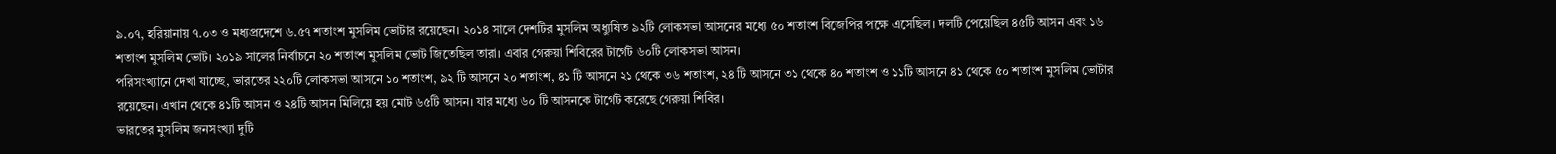৯.০৭, হরিয়ানায় ৭.০৩ ও মধ্যপ্রদেশে ৬.৫৭ শতাংশ মুসলিম ভোটার রয়েছেন। ২০১৪ সালে দেশটির মুসলিম অধ্যুষিত ৯২টি লোকসভা আসনের মধ্যে ৫০ শতাংশ বিজেপির পক্ষে এসেছিল। দলটি পেয়েছিল ৪৫টি আসন এবং ১৬ শতাংশ মুসলিম ভোট। ২০১৯ সালের নির্বাচনে ২০ শতাংশ মুসলিম ভোট জিতেছিল তারা। এবার গেরুয়া শিবিরের টার্গেট ৬০টি লোকসভা আসন।
পরিসংখ্যানে দেখা যাচ্ছে, ভারতের ২২০টি লোকসভা আসনে ১০ শতাংশ, ৯২ টি আসনে ২০ শতাংশ, ৪১ টি আসনে ২১ থেকে ৩৬ শতাংশ, ২৪ টি আসনে ৩১ থেকে ৪০ শতাংশ ও ১১টি আসনে ৪১ থেকে ৫০ শতাংশ মুসলিম ভোটার রয়েছেন। এখান থেকে ৪১টি আসন ও ২৪টি আসন মিলিয়ে হয় মোট ৬৫টি আসন। যার মধ্যে ৬০ টি আসনকে টার্গেট করেছে গেরুয়া শিবির।
ভারতের মুসলিম জনসংখ্যা দুটি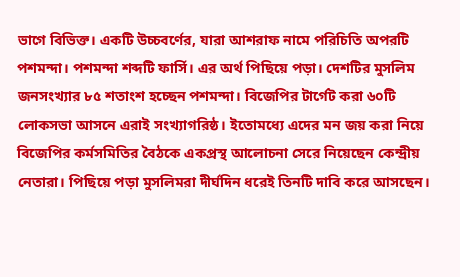ভাগে বিভিক্ত। একটি উচ্চবর্ণের, যারা আশরাফ নামে পরিচিতি অপরটি পশমন্দা। পশমন্দা শব্দটি ফার্সি। এর অর্থ পিছিয়ে পড়া। দেশটির মুসলিম জনসংখ্যার ৮৫ শতাংশ হচ্ছেন পশমন্দা। বিজেপির টার্গেট করা ৬০টি লোকসভা আসনে এরাই সংখ্যাগরিষ্ঠ। ইতোমধ্যে এদের মন জয় করা নিয়ে বিজেপির কর্মসমিতির বৈঠকে একপ্রস্থ আলোচনা সেরে নিয়েছেন কেন্দ্রীয় নেতারা। পিছিয়ে পড়া মুসলিমরা দীর্ঘদিন ধরেই তিনটি দাবি করে আসছেন।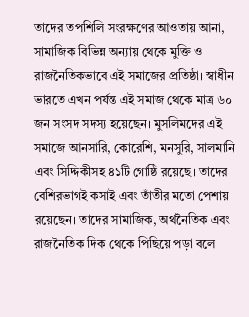তাদের তপশিলি সংরক্ষণের আওতায় আনা, সামাজিক বিভিন্ন অন্যায় থেকে মুক্তি ও রাজনৈতিকভাবে এই সমাজের প্রতিষ্ঠা। স্বাধীন ভারতে এখন পর্যন্ত এই সমাজ থেকে মাত্র ৬০ জন সংসদ সদস্য হয়েছেন। মুসলিমদের এই সমাজে আনসারি, কোরেশি, মনসুরি, সালমানি এবং সিদ্দিকীসহ ৪১টি গোষ্ঠি রয়েছে। তাদের বেশিরভাগই কসাই এবং তাঁতীর মতো পেশায় রয়েছেন। তাদের সামাজিক, অর্থনৈতিক এবং রাজনৈতিক দিক থেকে পিছিয়ে পড়া বলে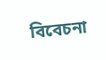বিবেচনা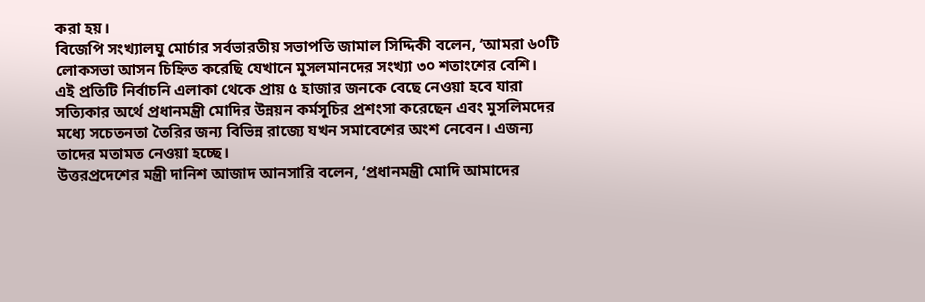করা হয়।
বিজেপি সংখ্যালঘু মোর্চার সর্বভারতীয় সভাপতি জামাল সিদ্দিকী বলেন, ‘আমরা ৬০টি লোকসভা আসন চিহ্নিত করেছি যেখানে মুসলমানদের সংখ্যা ৩০ শতাংশের বেশি। এই প্রতিটি নির্বাচনি এলাকা থেকে প্রায় ৫ হাজার জনকে বেছে নেওয়া হবে যারা সত্যিকার অর্থে প্রধানমন্ত্রী মোদির উন্নয়ন কর্মসূচির প্রশংসা করেছেন এবং মুসলিমদের মধ্যে সচেতনতা তৈরির জন্য বিভিন্ন রাজ্যে যখন সমাবেশের অংশ নেবেন। এজন্য তাদের মতামত নেওয়া হচ্ছে।
উত্তরপ্রদেশের মন্ত্রী দানিশ আজাদ আনসারি বলেন, ‘প্রধানমন্ত্রী মোদি আমাদের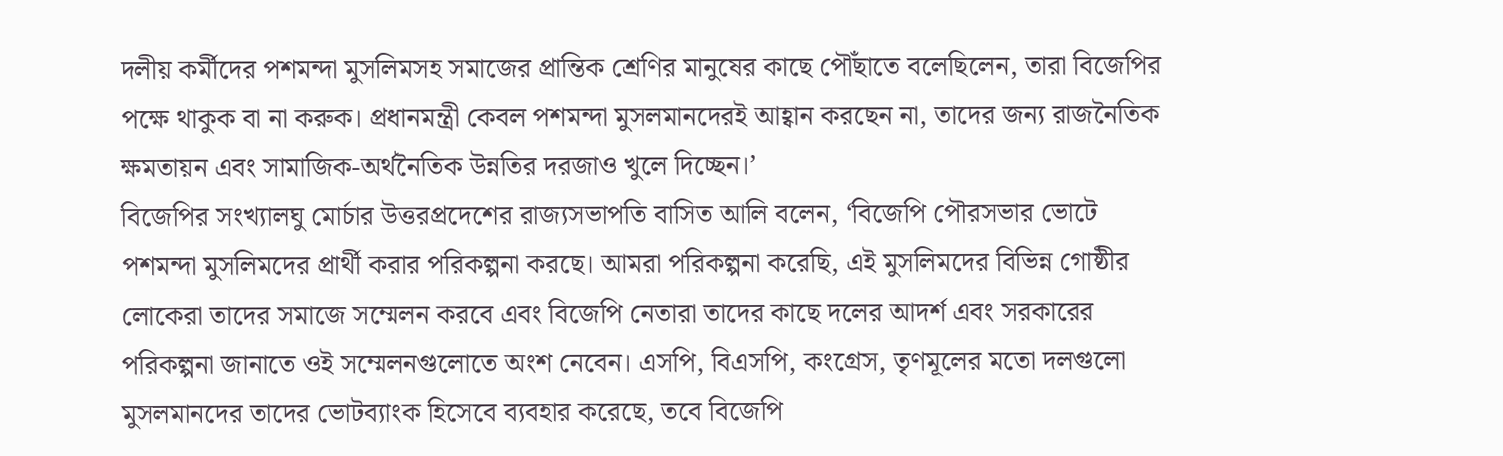দলীয় কর্মীদের পশমন্দা মুসলিমসহ সমাজের প্রান্তিক শ্রেণির মানুষের কাছে পৌঁছাতে বলেছিলেন, তারা বিজেপির পক্ষে থাকুক বা না করুক। প্রধানমন্ত্রী কেবল পশমন্দা মুসলমানদেরই আহ্বান করছেন না, তাদের জন্য রাজনৈতিক ক্ষমতায়ন এবং সামাজিক-অর্থনৈতিক উন্নতির দরজাও খুলে দিচ্ছেন।’
বিজেপির সংখ্যালঘু মোর্চার উত্তরপ্রদেশের রাজ্যসভাপতি বাসিত আলি বলেন, ‘বিজেপি পৌরসভার ভোটে পশমন্দা মুসলিমদের প্রার্থী করার পরিকল্পনা করছে। আমরা পরিকল্পনা করেছি, এই মুসলিমদের বিভিন্ন গোষ্ঠীর লোকেরা তাদের সমাজে সম্মেলন করবে এবং বিজেপি নেতারা তাদের কাছে দলের আদর্শ এবং সরকারের পরিকল্পনা জানাতে ওই সম্মেলনগুলোতে অংশ নেবেন। এসপি, বিএসপি, কংগ্রেস, তৃণমূলের মতো দলগুলো মুসলমানদের তাদের ভোটব্যাংক হিসেবে ব্যবহার করেছে, তবে বিজেপি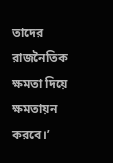তাদের রাজনৈতিক ক্ষমতা দিয়ে ক্ষমতায়ন করবে।’